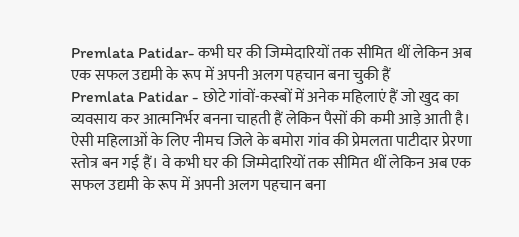Premlata Patidar- कभी घर की जिम्मेदारियों तक सीमित थीं लेकिन अब एक सफल उद्यमी के रूप में अपनी अलग पहचान बना चुकी हैं
Premlata Patidar - छोटे गांवों-कस्बों में अनेक महिलाएं हैं जो खुद का व्यवसाय कर आत्मनिर्भर बनना चाहती हैं लेकिन पैसों की कमी आड़े आती है। ऐसी महिलाओं के लिए नीमच जिले के बमोरा गांव की प्रेमलता पाटीदार प्रेरणा स्तोत्र बन गई हैं। वे कभी घर की जिम्मेदारियों तक सीमित थीं लेकिन अब एक सफल उद्यमी के रूप में अपनी अलग पहचान बना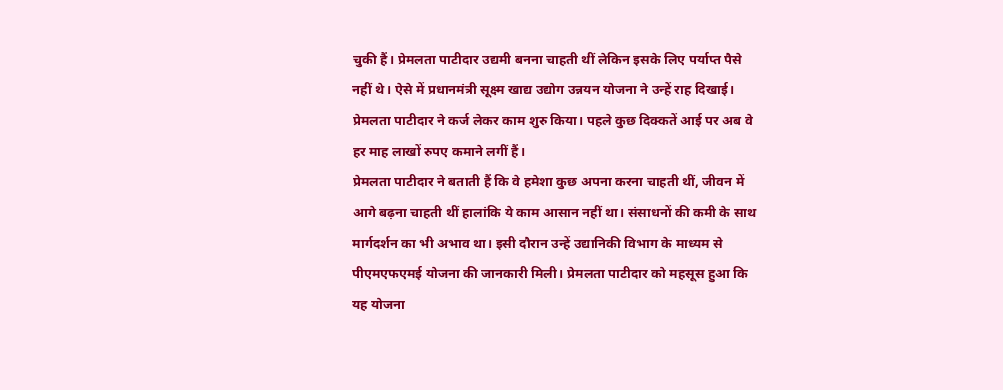चुकी हैं। प्रेमलता पाटीदार उद्यमी बनना चाहती थीं लेकिन इसके लिए पर्याप्त पैसे नहीं थे। ऐसे में प्रधानमंत्री सूक्ष्म खाद्य उद्योग उन्नयन योजना ने उन्हें राह दिखाई। प्रेमलता पाटीदार ने कर्ज लेकर काम शुरु किया। पहले कुछ दिक्कतें आई पर अब वे हर माह लाखों रुपए कमाने लगीं हैं।
प्रेमलता पाटीदार ने बताती हैं कि वे हमेशा कुछ अपना करना चाहती थीं, जीवन में आगे बढ़ना चाहती थीं हालांकि ये काम आसान नहीं था। संसाधनों की कमी के साथ मार्गदर्शन का भी अभाव था। इसी दौरान उन्हें उद्यानिकी विभाग के माध्यम से पीएमएफएमई योजना की जानकारी मिली। प्रेमलता पाटीदार को महसूस हुआ कि यह योजना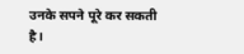उनके सपने पूरे कर सकती है।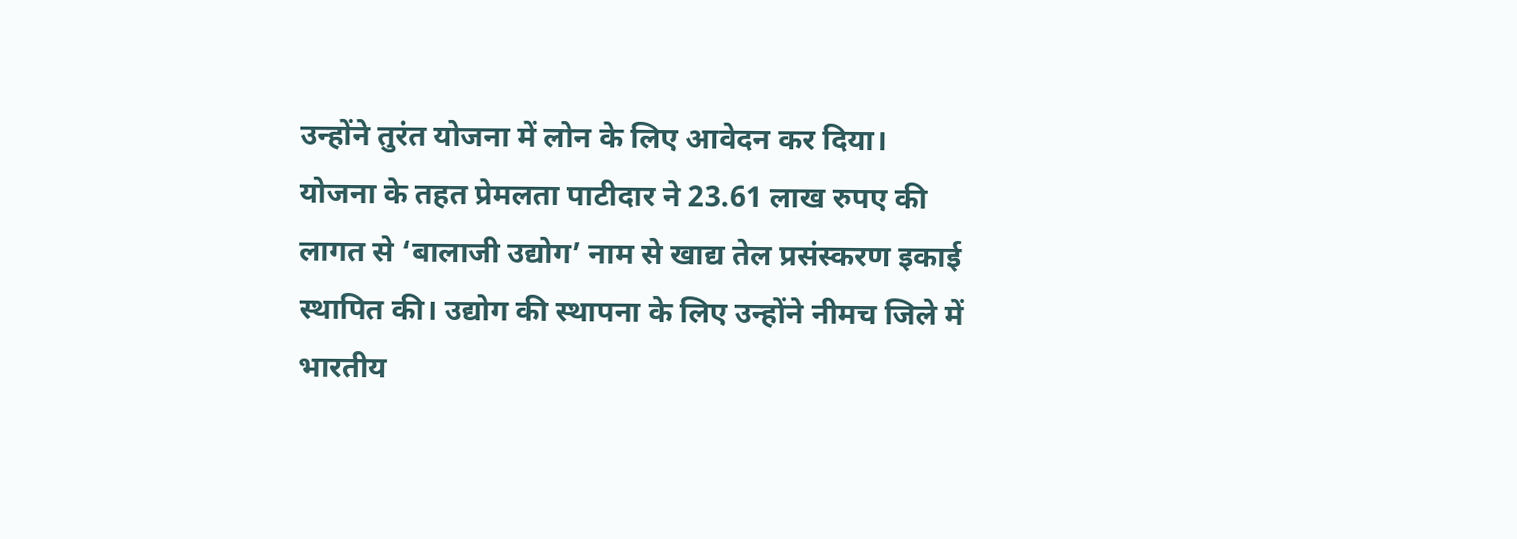उन्होंने तुरंत योजना में लोन के लिए आवेदन कर दिया।
योजना के तहत प्रेमलता पाटीदार ने 23.61 लाख रुपए की लागत से ‘बालाजी उद्योग’ नाम से खाद्य तेल प्रसंस्करण इकाई स्थापित की। उद्योग की स्थापना के लिए उन्होंने नीमच जिले में भारतीय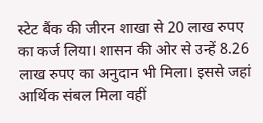स्टेट बैंक की जीरन शाखा से 20 लाख रुपए का कर्ज लिया। शासन की ओर से उन्हें 8.26 लाख रुपए का अनुदान भी मिला। इससे जहां आर्थिक संबल मिला वहीं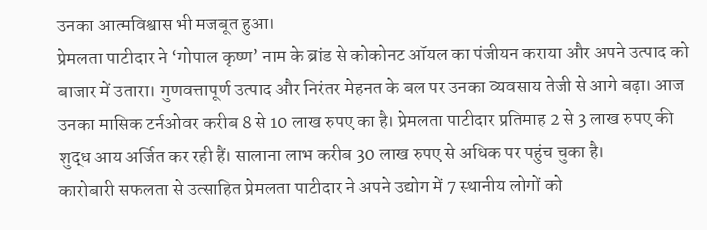उनका आत्मविश्वास भी मजबूत हुआ।
प्रेमलता पाटीदार ने ‘गोपाल कृष्ण’ नाम के ब्रांड से कोकोनट ऑयल का पंजीयन कराया और अपने उत्पाद को बाजार में उतारा। गुणवत्तापूर्ण उत्पाद और निरंतर मेहनत के बल पर उनका व्यवसाय तेजी से आगे बढ़ा। आज उनका मासिक टर्नओवर करीब 8 से 10 लाख रुपए का है। प्रेमलता पाटीदार प्रतिमाह 2 से 3 लाख रुपए की शुद्ध आय अर्जित कर रही हैं। सालाना लाभ करीब 30 लाख रुपए से अधिक पर पहुंच चुका है।
कारोबारी सफलता से उत्साहित प्रेमलता पाटीदार ने अपने उद्योग में 7 स्थानीय लोगों को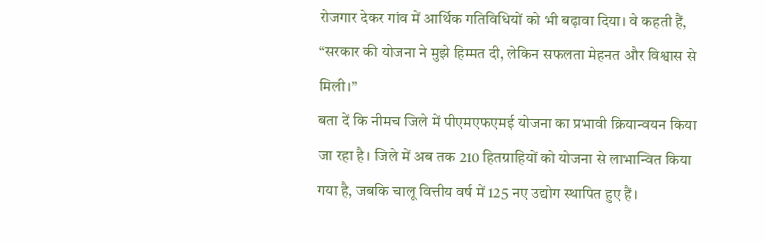रोजगार देकर गांव में आर्थिक गतिविधियों को भी बढ़ावा दिया। वे कहती हैं, “सरकार की योजना ने मुझे हिम्मत दी, लेकिन सफलता मेहनत और विश्वास से मिली।”
बता दें कि नीमच जिले में पीएमएफएमई योजना का प्रभावी क्रियान्वयन किया जा रहा है। जिले में अब तक 210 हितग्राहियों को योजना से लाभान्वित किया गया है, जबकि चालू वित्तीय वर्ष में 125 नए उद्योग स्थापित हुए हैं।